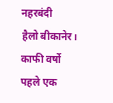नहरबंदी
हैलो बीकानेर। काफी वर्षो पहले एक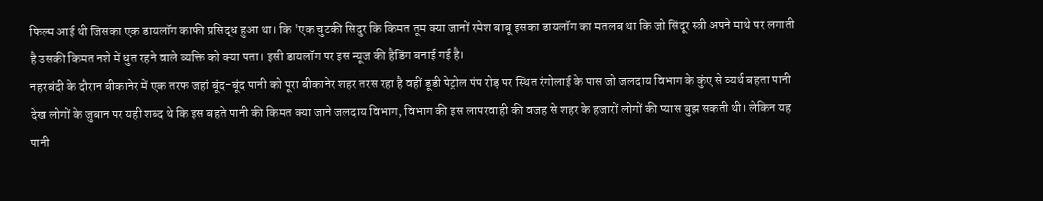फिल्म आई थी जिसका एक डायलॉग काफी प्रसिद्ध हुआ था। कि 'एक चुटकी सिदुर कि किमत तूम क्या जानों रमेश बाबू इसका डायलॉग का मतलब था कि जो सिंदूर स्त्री अपने माथे पर लगाती है उसकी किमत नशे में धुत रहने वाले व्यक्ति को क्या पता। इसी डायलॉग पर इस न्यूज की हैडिंग बनाई गई है।
नहरबंदी के दौरान बीकानेर में एक तरफ जहां बूंद-बूंद पानी को पूरा बीकानेर शहर तरस रहा है वहीं डूडी पेट्रोल पंप रोड़ पर स्थित रंगोलाई के पास जो जलदाय विभाग के कुंए से व्यर्थ बहता पानी देख लोगों के जुबान पर यही शब्द थे कि इस बहते पानी की किमत क्या जाने जलदाय विभाग, विभाग की इस लापरवाही की वजह से शहर के हजारों लोगों की प्यास बुझ सकती थी। लेकिन यह पानी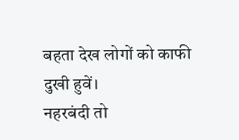बहता देख लोगों को काफी दुखी हुवें।
नहरबंदी तो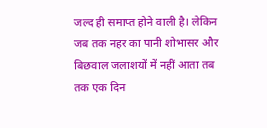जल्द ही समाप्त होने वाली है। लेकिन जब तक नहर का पानी शोभासर और बिछवाल जलाशयों में नहीं आता तब तक एक दिन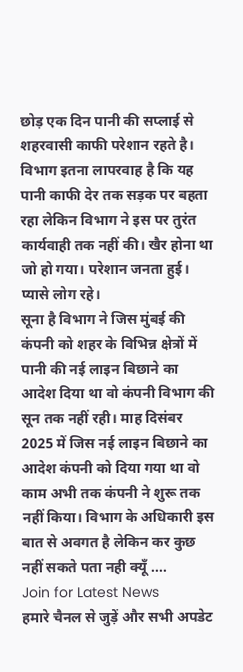छोड़ एक दिन पानी की सप्लाई से शहरवासी काफी परेशान रहते है। विभाग इतना लापरवाह है कि यह पानी काफी देर तक सड़क पर बहता रहा लेकिन विभाग ने इस पर तुरंत कार्यवाही तक नहीं की। खैर होना था जो हो गया। परेशान जनता हुई। प्यासे लोग रहे।
सूना है विभाग ने जिस मुंबई की कंपनी को शहर के विभिन्न क्षेत्रों में पानी की नई लाइन बिछाने का आदेश दिया था वो कंपनी विभाग की सून तक नहीं रही। माह दिसंबर 2025 में जिस नई लाइन बिछाने का आदेश कंपनी को दिया गया था वो काम अभी तक कंपनी ने शुरू तक नहीं किया। विभाग के अधिकारी इस बात से अवगत है लेकिन कर कुछ नहीं सकते पता नही क्यूँ ....
Join for Latest News
हमारे चैनल से जुड़ें और सभी अपडेट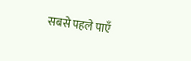सबसे पहले पाएँ